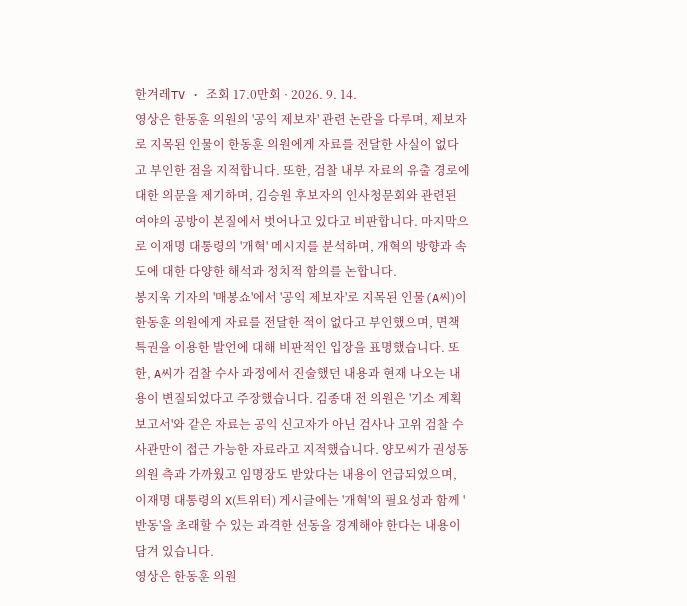한겨레TV · 조회 17.0만회 · 2026. 9. 14.
영상은 한동훈 의원의 '공익 제보자' 관련 논란을 다루며, 제보자로 지목된 인물이 한동훈 의원에게 자료를 전달한 사실이 없다고 부인한 점을 지적합니다. 또한, 검찰 내부 자료의 유출 경로에 대한 의문을 제기하며, 김승원 후보자의 인사청문회와 관련된 여야의 공방이 본질에서 벗어나고 있다고 비판합니다. 마지막으로 이재명 대통령의 '개혁' 메시지를 분석하며, 개혁의 방향과 속도에 대한 다양한 해석과 정치적 함의를 논합니다.
봉지욱 기자의 '매봉쇼'에서 '공익 제보자'로 지목된 인물(A씨)이 한동훈 의원에게 자료를 전달한 적이 없다고 부인했으며, 면책 특권을 이용한 발언에 대해 비판적인 입장을 표명했습니다. 또한, A씨가 검찰 수사 과정에서 진술했던 내용과 현재 나오는 내용이 변질되었다고 주장했습니다. 김종대 전 의원은 '기소 계획 보고서'와 같은 자료는 공익 신고자가 아닌 검사나 고위 검찰 수사관만이 접근 가능한 자료라고 지적했습니다. 양모씨가 권성동 의원 측과 가까웠고 임명장도 받았다는 내용이 언급되었으며, 이재명 대통령의 X(트위터) 게시글에는 '개혁'의 필요성과 함께 '반동'을 초래할 수 있는 과격한 선동을 경계해야 한다는 내용이 담겨 있습니다.
영상은 한동훈 의원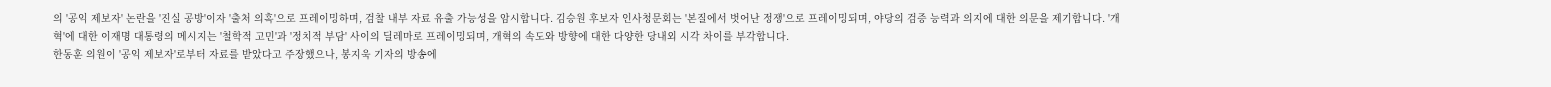의 '공익 제보자' 논란을 '진실 공방'이자 '출처 의혹'으로 프레이밍하며, 검찰 내부 자료 유출 가능성을 암시합니다. 김승원 후보자 인사청문회는 '본질에서 벗어난 정쟁'으로 프레이밍되며, 야당의 검증 능력과 의지에 대한 의문을 제기합니다. '개혁'에 대한 이재명 대통령의 메시지는 '철학적 고민'과 '정치적 부담' 사이의 딜레마로 프레이밍되며, 개혁의 속도와 방향에 대한 다양한 당내외 시각 차이를 부각합니다.
한동훈 의원이 '공익 제보자'로부터 자료를 받았다고 주장했으나, 봉지욱 기자의 방송에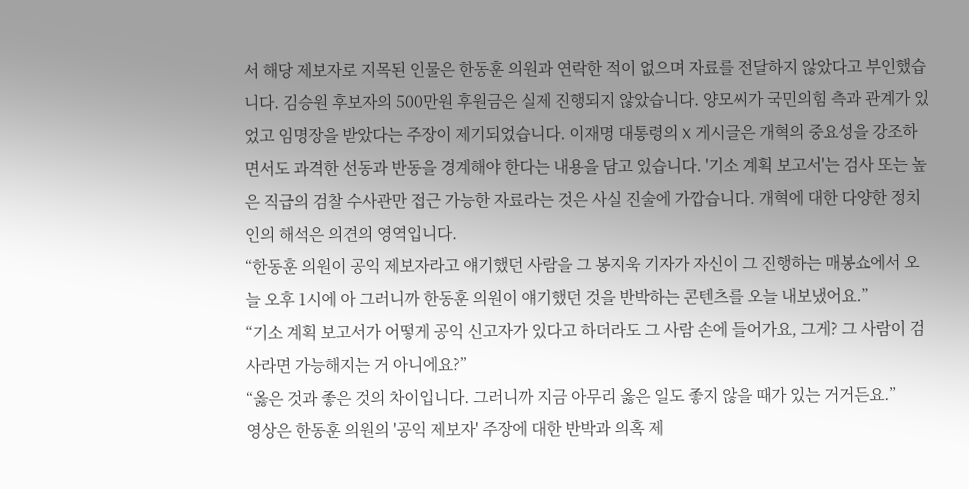서 해당 제보자로 지목된 인물은 한동훈 의원과 연락한 적이 없으며 자료를 전달하지 않았다고 부인했습니다. 김승원 후보자의 500만원 후원금은 실제 진행되지 않았습니다. 양모씨가 국민의힘 측과 관계가 있었고 임명장을 받았다는 주장이 제기되었습니다. 이재명 대통령의 X 게시글은 개혁의 중요성을 강조하면서도 과격한 선동과 반동을 경계해야 한다는 내용을 담고 있습니다. '기소 계획 보고서'는 검사 또는 높은 직급의 검찰 수사관만 접근 가능한 자료라는 것은 사실 진술에 가깝습니다. 개혁에 대한 다양한 정치인의 해석은 의견의 영역입니다.
“한동훈 의원이 공익 제보자라고 얘기했던 사람을 그 봉지욱 기자가 자신이 그 진행하는 매봉쇼에서 오늘 오후 1시에 아 그러니까 한동훈 의원이 얘기했던 것을 반박하는 콘텐츠를 오늘 내보냈어요.”
“기소 계획 보고서가 어떻게 공익 신고자가 있다고 하더라도 그 사람 손에 들어가요, 그게? 그 사람이 검사라면 가능해지는 거 아니에요?”
“옳은 것과 좋은 것의 차이입니다. 그러니까 지금 아무리 옳은 일도 좋지 않을 때가 있는 거거든요.”
영상은 한동훈 의원의 '공익 제보자' 주장에 대한 반박과 의혹 제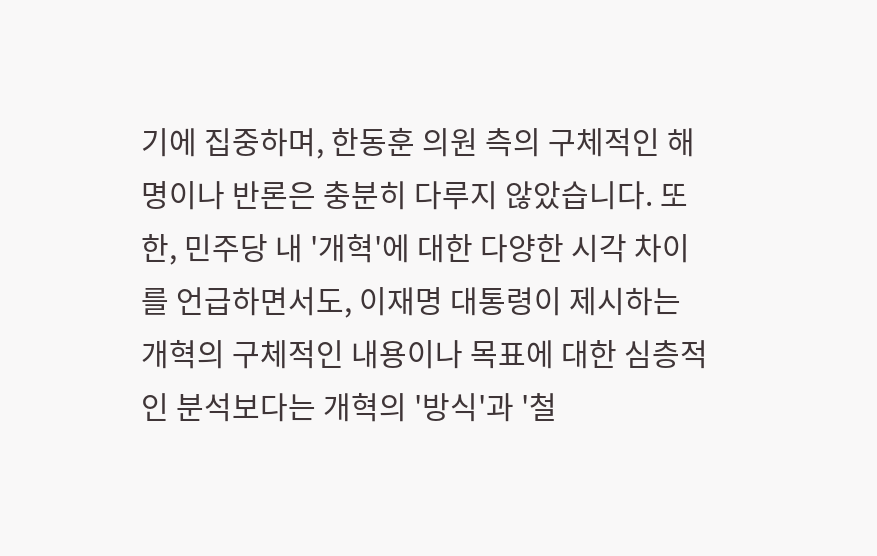기에 집중하며, 한동훈 의원 측의 구체적인 해명이나 반론은 충분히 다루지 않았습니다. 또한, 민주당 내 '개혁'에 대한 다양한 시각 차이를 언급하면서도, 이재명 대통령이 제시하는 개혁의 구체적인 내용이나 목표에 대한 심층적인 분석보다는 개혁의 '방식'과 '철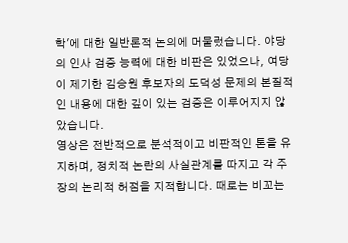학'에 대한 일반론적 논의에 머물렀습니다. 야당의 인사 검증 능력에 대한 비판은 있었으나, 여당이 제기한 김승원 후보자의 도덕성 문제의 본질적인 내용에 대한 깊이 있는 검증은 이루어지지 않았습니다.
영상은 전반적으로 분석적이고 비판적인 톤을 유지하며, 정치적 논란의 사실관계를 따지고 각 주장의 논리적 허점을 지적합니다. 때로는 비꼬는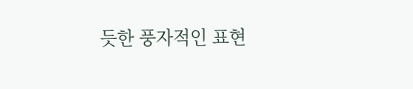듯한 풍자적인 표현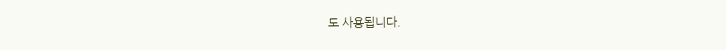도 사용됩니다.